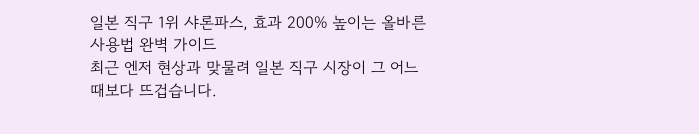일본 직구 1위 샤론파스, 효과 200% 높이는 올바른 사용법 완벽 가이드
최근 엔저 현상과 맞물려 일본 직구 시장이 그 어느 때보다 뜨겁습니다.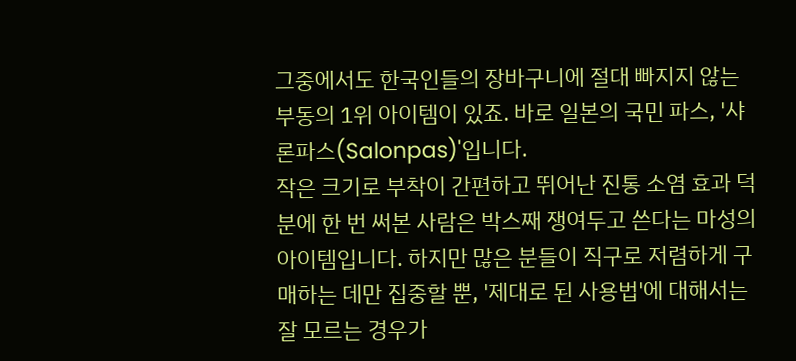그중에서도 한국인들의 장바구니에 절대 빠지지 않는 부동의 1위 아이템이 있죠. 바로 일본의 국민 파스, '샤론파스(Salonpas)'입니다.
작은 크기로 부착이 간편하고 뛰어난 진통 소염 효과 덕분에 한 번 써본 사람은 박스째 쟁여두고 쓴다는 마성의 아이템입니다. 하지만 많은 분들이 직구로 저렴하게 구매하는 데만 집중할 뿐, '제대로 된 사용법'에 대해서는 잘 모르는 경우가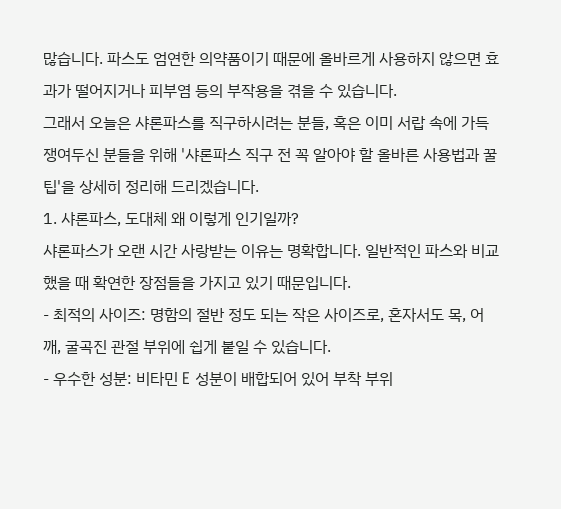많습니다. 파스도 엄연한 의약품이기 때문에 올바르게 사용하지 않으면 효과가 떨어지거나 피부염 등의 부작용을 겪을 수 있습니다.
그래서 오늘은 샤론파스를 직구하시려는 분들, 혹은 이미 서랍 속에 가득 쟁여두신 분들을 위해 '샤론파스 직구 전 꼭 알아야 할 올바른 사용법과 꿀팁'을 상세히 정리해 드리겠습니다.
1. 샤론파스, 도대체 왜 이렇게 인기일까?
샤론파스가 오랜 시간 사랑받는 이유는 명확합니다. 일반적인 파스와 비교했을 때 확연한 장점들을 가지고 있기 때문입니다.
- 최적의 사이즈: 명함의 절반 정도 되는 작은 사이즈로, 혼자서도 목, 어깨, 굴곡진 관절 부위에 쉽게 붙일 수 있습니다.
- 우수한 성분: 비타민 E 성분이 배합되어 있어 부착 부위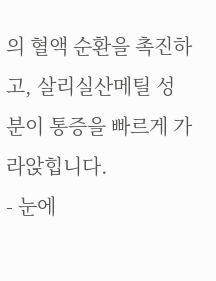의 혈액 순환을 촉진하고, 살리실산메틸 성분이 통증을 빠르게 가라앉힙니다.
- 눈에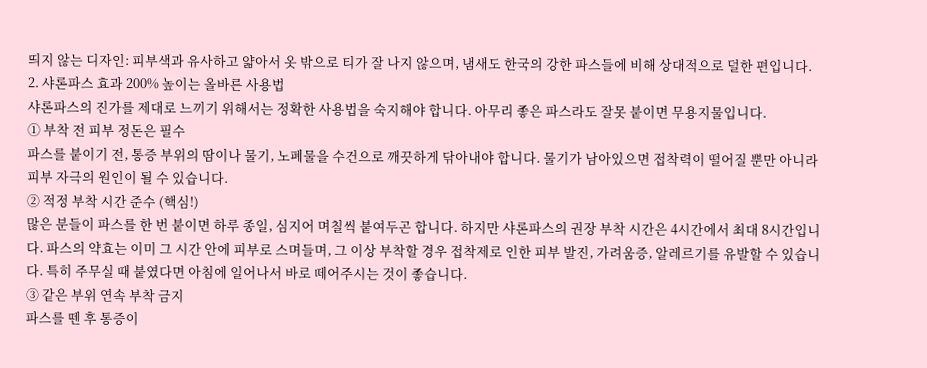띄지 않는 디자인: 피부색과 유사하고 얇아서 옷 밖으로 티가 잘 나지 않으며, 냄새도 한국의 강한 파스들에 비해 상대적으로 덜한 편입니다.
2. 샤론파스 효과 200% 높이는 올바른 사용법
샤론파스의 진가를 제대로 느끼기 위해서는 정확한 사용법을 숙지해야 합니다. 아무리 좋은 파스라도 잘못 붙이면 무용지물입니다.
① 부착 전 피부 정돈은 필수
파스를 붙이기 전, 통증 부위의 땀이나 물기, 노폐물을 수건으로 깨끗하게 닦아내야 합니다. 물기가 남아있으면 접착력이 떨어질 뿐만 아니라 피부 자극의 원인이 될 수 있습니다.
② 적정 부착 시간 준수 (핵심!)
많은 분들이 파스를 한 번 붙이면 하루 종일, 심지어 며칠씩 붙여두곤 합니다. 하지만 샤론파스의 권장 부착 시간은 4시간에서 최대 8시간입니다. 파스의 약효는 이미 그 시간 안에 피부로 스며들며, 그 이상 부착할 경우 접착제로 인한 피부 발진, 가려움증, 알레르기를 유발할 수 있습니다. 특히 주무실 때 붙였다면 아침에 일어나서 바로 떼어주시는 것이 좋습니다.
③ 같은 부위 연속 부착 금지
파스를 뗀 후 통증이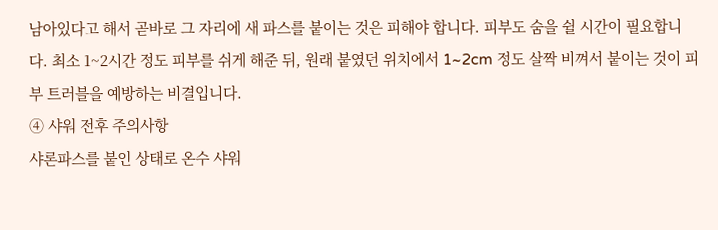남아있다고 해서 곧바로 그 자리에 새 파스를 붙이는 것은 피해야 합니다. 피부도 숨을 쉴 시간이 필요합니다. 최소 1~2시간 정도 피부를 쉬게 해준 뒤, 원래 붙였던 위치에서 1~2cm 정도 살짝 비껴서 붙이는 것이 피부 트러블을 예방하는 비결입니다.
④ 샤워 전후 주의사항
샤론파스를 붙인 상태로 온수 샤워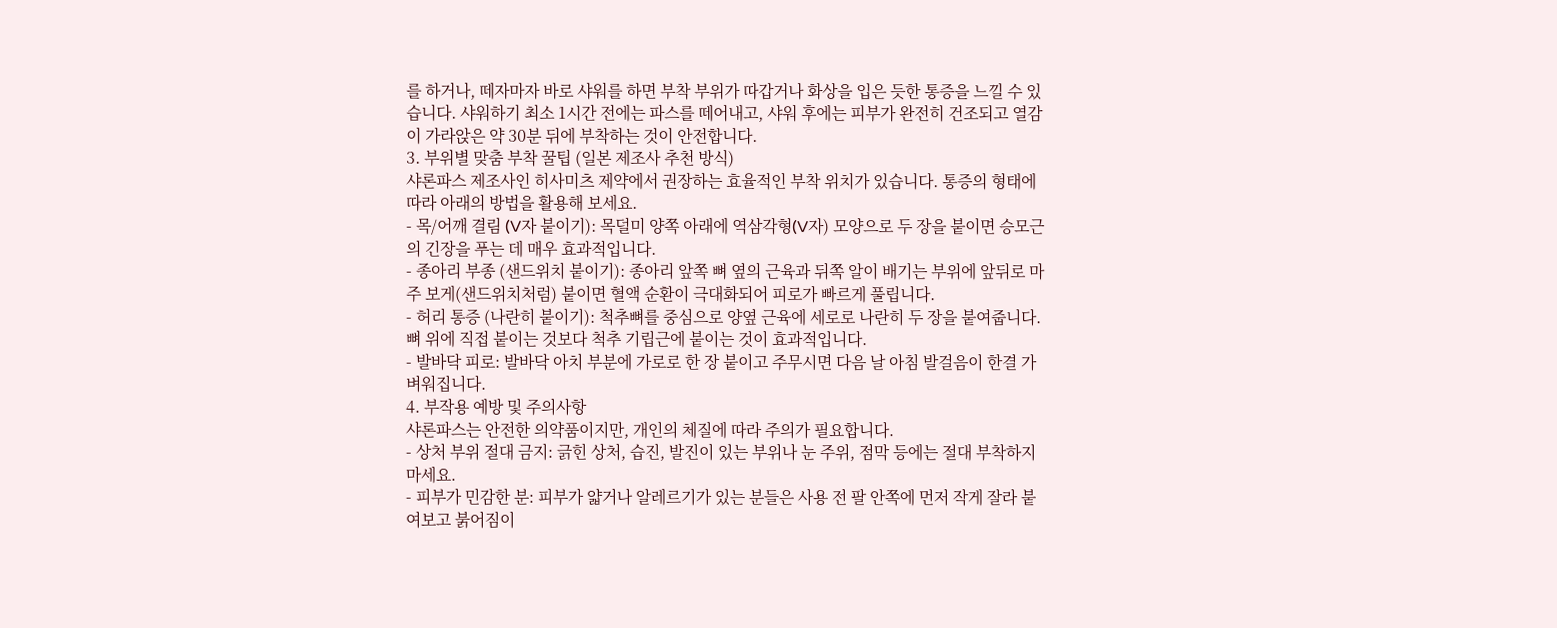를 하거나, 떼자마자 바로 샤워를 하면 부착 부위가 따갑거나 화상을 입은 듯한 통증을 느낄 수 있습니다. 샤워하기 최소 1시간 전에는 파스를 떼어내고, 샤워 후에는 피부가 완전히 건조되고 열감이 가라앉은 약 30분 뒤에 부착하는 것이 안전합니다.
3. 부위별 맞춤 부착 꿀팁 (일본 제조사 추천 방식)
샤론파스 제조사인 히사미츠 제약에서 권장하는 효율적인 부착 위치가 있습니다. 통증의 형태에 따라 아래의 방법을 활용해 보세요.
- 목/어깨 결림 (V자 붙이기): 목덜미 양쪽 아래에 역삼각형(V자) 모양으로 두 장을 붙이면 승모근의 긴장을 푸는 데 매우 효과적입니다.
- 종아리 부종 (샌드위치 붙이기): 종아리 앞쪽 뼈 옆의 근육과 뒤쪽 알이 배기는 부위에 앞뒤로 마주 보게(샌드위치처럼) 붙이면 혈액 순환이 극대화되어 피로가 빠르게 풀립니다.
- 허리 통증 (나란히 붙이기): 척추뼈를 중심으로 양옆 근육에 세로로 나란히 두 장을 붙여줍니다. 뼈 위에 직접 붙이는 것보다 척추 기립근에 붙이는 것이 효과적입니다.
- 발바닥 피로: 발바닥 아치 부분에 가로로 한 장 붙이고 주무시면 다음 날 아침 발걸음이 한결 가벼워집니다.
4. 부작용 예방 및 주의사항
샤론파스는 안전한 의약품이지만, 개인의 체질에 따라 주의가 필요합니다.
- 상처 부위 절대 금지: 긁힌 상처, 습진, 발진이 있는 부위나 눈 주위, 점막 등에는 절대 부착하지 마세요.
- 피부가 민감한 분: 피부가 얇거나 알레르기가 있는 분들은 사용 전 팔 안쪽에 먼저 작게 잘라 붙여보고 붉어짐이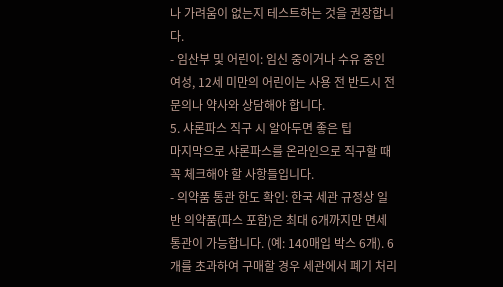나 가려움이 없는지 테스트하는 것을 권장합니다.
- 임산부 및 어린이: 임신 중이거나 수유 중인 여성, 12세 미만의 어린이는 사용 전 반드시 전문의나 약사와 상담해야 합니다.
5. 샤론파스 직구 시 알아두면 좋은 팁
마지막으로 샤론파스를 온라인으로 직구할 때 꼭 체크해야 할 사항들입니다.
- 의약품 통관 한도 확인: 한국 세관 규정상 일반 의약품(파스 포함)은 최대 6개까지만 면세 통관이 가능합니다. (예: 140매입 박스 6개). 6개를 초과하여 구매할 경우 세관에서 폐기 처리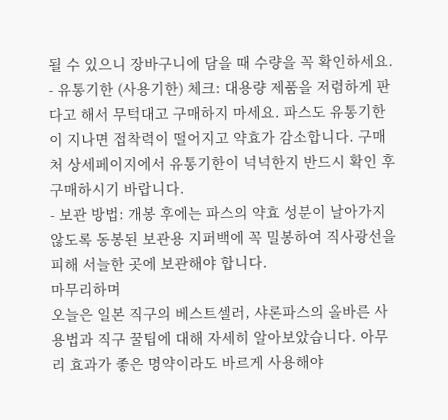될 수 있으니 장바구니에 담을 때 수량을 꼭 확인하세요.
- 유통기한 (사용기한) 체크: 대용량 제품을 저렴하게 판다고 해서 무턱대고 구매하지 마세요. 파스도 유통기한이 지나면 접착력이 떨어지고 약효가 감소합니다. 구매처 상세페이지에서 유통기한이 넉넉한지 반드시 확인 후 구매하시기 바랍니다.
- 보관 방법: 개봉 후에는 파스의 약효 성분이 날아가지 않도록 동봉된 보관용 지퍼백에 꼭 밀봉하여 직사광선을 피해 서늘한 곳에 보관해야 합니다.
마무리하며
오늘은 일본 직구의 베스트셀러, 샤론파스의 올바른 사용법과 직구 꿀팁에 대해 자세히 알아보았습니다. 아무리 효과가 좋은 명약이라도 바르게 사용해야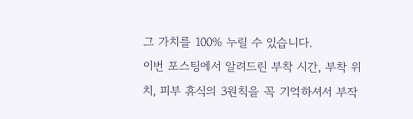그 가치를 100% 누릴 수 있습니다.
이번 포스팅에서 알려드린 부착 시간, 부착 위치, 피부 휴식의 3원칙을 꼭 기억하셔서 부작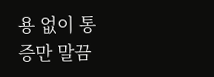용 없이 통증만 말끔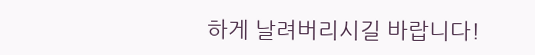하게 날려버리시길 바랍니다!